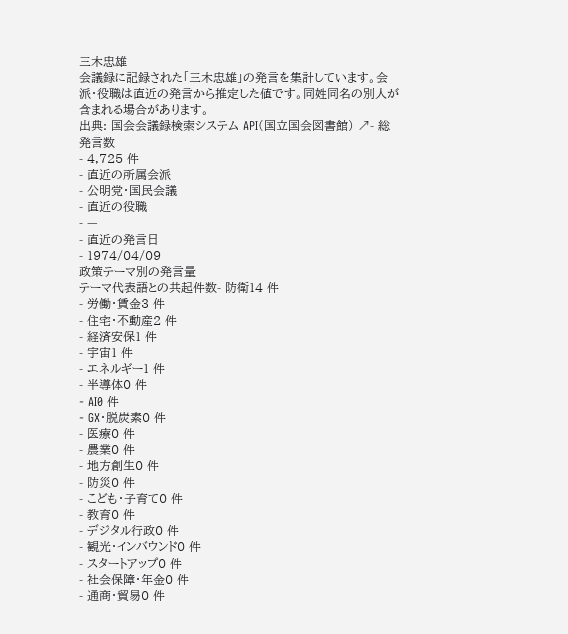三木忠雄
会議録に記録された「三木忠雄」の発言を集計しています。会派・役職は直近の発言から推定した値です。同姓同名の別人が含まれる場合があります。
出典: 国会会議録検索システム API(国立国会図書館) ↗- 総発言数
- 4,725 件
- 直近の所属会派
- 公明党・国民会議
- 直近の役職
- —
- 直近の発言日
- 1974/04/09
政策テーマ別の発言量
テーマ代表語との共起件数- 防衛14 件
- 労働・賃金3 件
- 住宅・不動産2 件
- 経済安保1 件
- 宇宙1 件
- エネルギー1 件
- 半導体0 件
- AI0 件
- GX・脱炭素0 件
- 医療0 件
- 農業0 件
- 地方創生0 件
- 防災0 件
- こども・子育て0 件
- 教育0 件
- デジタル行政0 件
- 観光・インバウンド0 件
- スタートアップ0 件
- 社会保障・年金0 件
- 通商・貿易0 件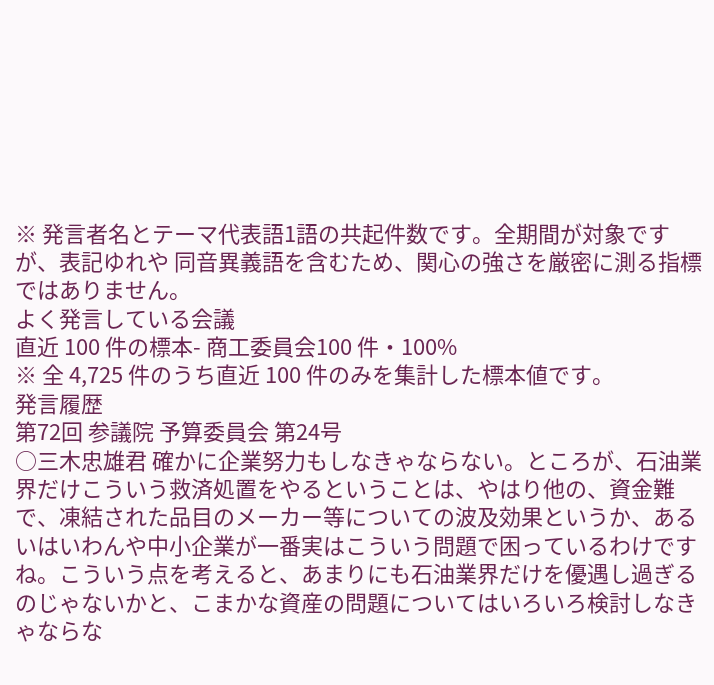※ 発言者名とテーマ代表語1語の共起件数です。全期間が対象ですが、表記ゆれや 同音異義語を含むため、関心の強さを厳密に測る指標ではありません。
よく発言している会議
直近 100 件の標本- 商工委員会100 件・100%
※ 全 4,725 件のうち直近 100 件のみを集計した標本値です。
発言履歴
第72回 参議院 予算委員会 第24号
○三木忠雄君 確かに企業努力もしなきゃならない。ところが、石油業界だけこういう救済処置をやるということは、やはり他の、資金難で、凍結された品目のメーカー等についての波及効果というか、あるいはいわんや中小企業が一番実はこういう問題で困っているわけですね。こういう点を考えると、あまりにも石油業界だけを優遇し過ぎるのじゃないかと、こまかな資産の問題についてはいろいろ検討しなきゃならな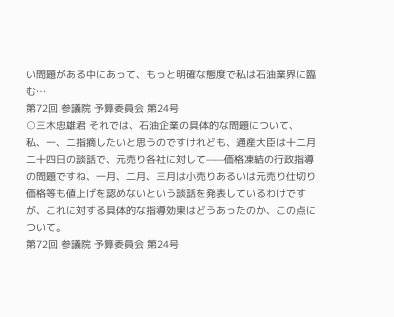い問題がある中にあって、もっと明確な態度で私は石油業界に臨む…
第72回 参議院 予算委員会 第24号
○三木忠雄君 それでは、石油企業の具体的な問題について、私、一、二指摘したいと思うのですけれども、通産大臣は十二月二十四日の談話で、元売り各社に対して——価格凍結の行政指導の問題ですね、一月、二月、三月は小売りあるいは元売り仕切り価格等も値上げを認めないという談話を発表しているわけですが、これに対する具体的な指導効果はどうあったのか、この点について。
第72回 参議院 予算委員会 第24号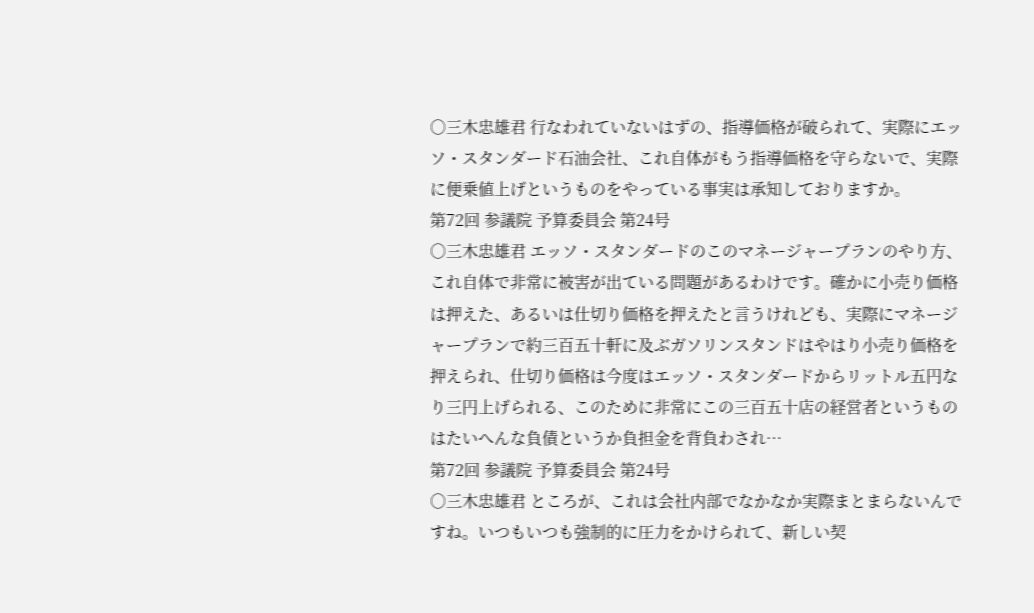○三木忠雄君 行なわれていないはずの、指導価格が破られて、実際にエッソ・スタンダード石油会社、これ自体がもう指導価格を守らないで、実際に便乗値上げというものをやっている事実は承知しておりますか。
第72回 参議院 予算委員会 第24号
○三木忠雄君 エッソ・スタンダードのこのマネージャープランのやり方、これ自体で非常に被害が出ている問題があるわけです。確かに小売り価格は押えた、あるいは仕切り価格を押えたと言うけれども、実際にマネージャープランで約三百五十軒に及ぶガソリンスタンドはやはり小売り価格を押えられ、仕切り価格は今度はエッソ・スタンダードからリットル五円なり三円上げられる、このために非常にこの三百五十店の経営者というものはたいへんな負債というか負担金を背負わされ…
第72回 参議院 予算委員会 第24号
○三木忠雄君 ところが、これは会社内部でなかなか実際まとまらないんですね。いつもいつも強制的に圧力をかけられて、新しい契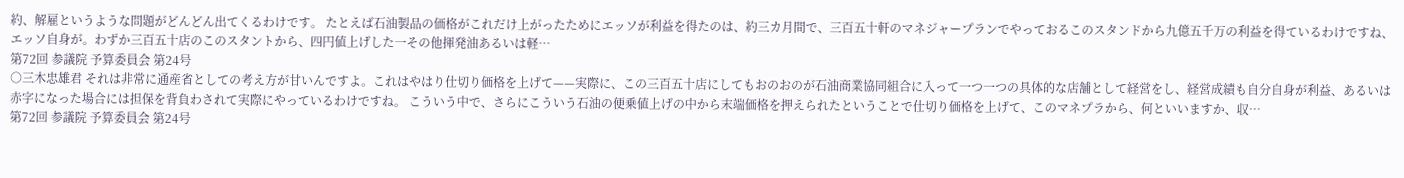約、解雇というような問題がどんどん出てくるわけです。 たとえば石油製品の価格がこれだけ上がったためにエッソが利益を得たのは、約三カ月間で、三百五十軒のマネジャープランでやっておるこのスタンドから九億五千万の利益を得ているわけですね、エッソ自身が。わずか三百五十店のこのスタントから、四円値上げした一その他揮発油あるいは軽…
第72回 参議院 予算委員会 第24号
○三木忠雄君 それは非常に通産省としての考え方が甘いんですよ。これはやはり仕切り価格を上げて——実際に、この三百五十店にしてもおのおのが石油商業協同組合に入って一つ一つの具体的な店舗として経営をし、経営成績も自分自身が利益、あるいは赤字になった場合には担保を背負わされて実際にやっているわけですね。 こういう中で、さらにこういう石油の便乗値上げの中から末端価格を押えられたということで仕切り価格を上げて、このマネプラから、何といいますか、収…
第72回 参議院 予算委員会 第24号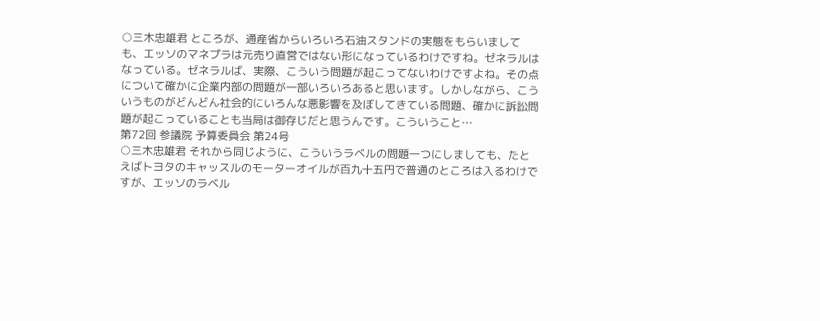○三木忠雄君 ところが、通産省からいろいろ石油スタンドの実態をもらいましても、エッソのマネプラは元売り直営ではない形になっているわけですね。ゼネラルはなっている。ゼネラルば、実際、こういう問題が起こってないわけですよね。その点について確かに企業内部の問題が一部いろいろあると思います。しかしながら、こういうものがどんどん社会的にいろんな悪影響を及ぼしてきている問題、確かに訴訟問題が起こっていることも当局は御存じだと思うんです。こういうこと…
第72回 参議院 予算委員会 第24号
○三木忠雄君 それから同じように、こういうラベルの問題一つにしましても、たとえばトヨタのキャッスルのモーターオイルが百九十五円で普通のところは入るわけですが、エッソのラベル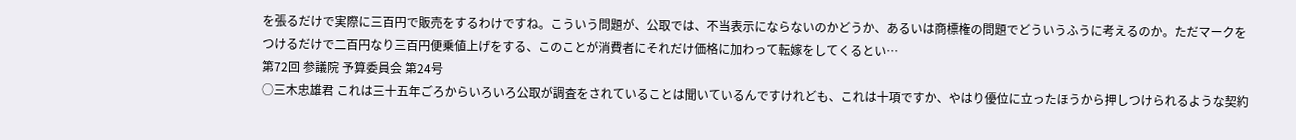を張るだけで実際に三百円で販売をするわけですね。こういう問題が、公取では、不当表示にならないのかどうか、あるいは商標権の問題でどういうふうに考えるのか。ただマークをつけるだけで二百円なり三百円便乗値上げをする、このことが消費者にそれだけ価格に加わって転嫁をしてくるとい…
第72回 参議院 予算委員会 第24号
○三木忠雄君 これは三十五年ごろからいろいろ公取が調査をされていることは聞いているんですけれども、これは十項ですか、やはり優位に立ったほうから押しつけられるような契約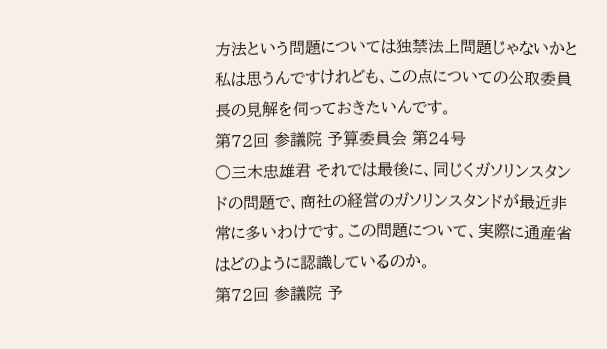方法という問題については独禁法上問題じゃないかと私は思うんですけれども、この点についての公取委員長の見解を伺っておきたいんです。
第72回 参議院 予算委員会 第24号
○三木忠雄君 それでは最後に、同じくガソリンスタンドの問題で、商社の経営のガソリンスタンドが最近非常に多いわけです。この問題について、実際に通産省はどのように認識しているのか。
第72回 参議院 予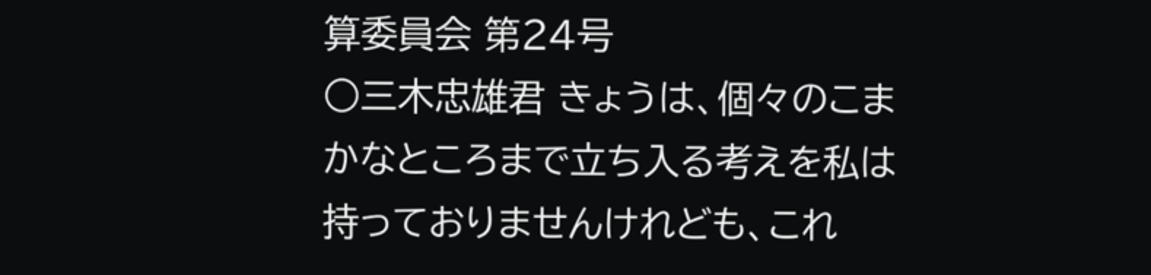算委員会 第24号
○三木忠雄君 きょうは、個々のこまかなところまで立ち入る考えを私は持っておりませんけれども、これ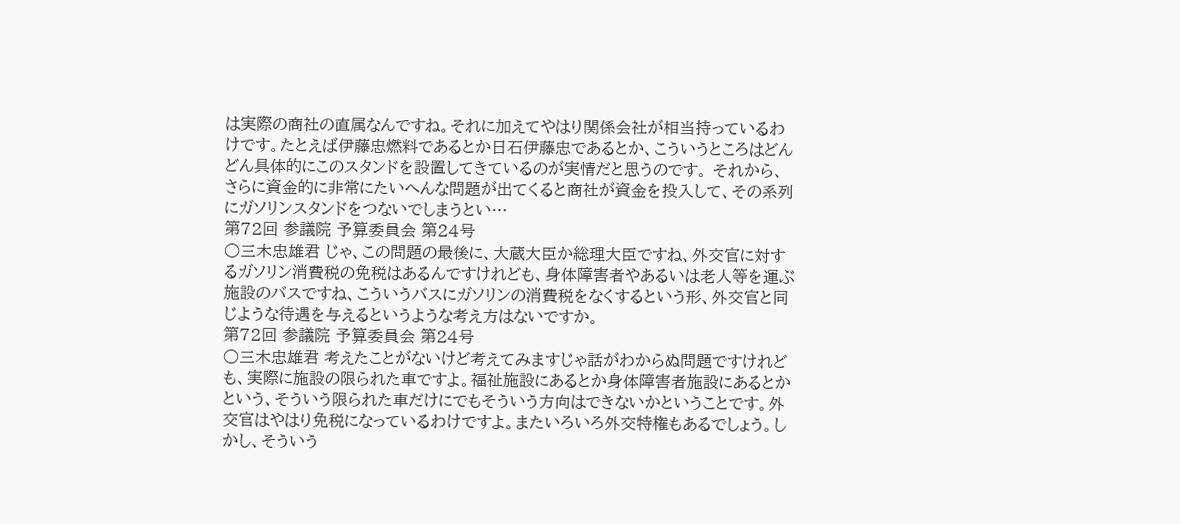は実際の商社の直属なんですね。それに加えてやはり関係会社が相当持っているわけです。たとえば伊藤忠燃料であるとか日石伊藤忠であるとか、こういうところはどんどん具体的にこのスタンドを設置してきているのが実情だと思うのです。 それから、さらに資金的に非常にたいへんな問題が出てくると商社が資金を投入して、その系列にガソリンスタンドをつないでしまうとい…
第72回 参議院 予算委員会 第24号
○三木忠雄君 じゃ、この問題の最後に、大蔵大臣か総理大臣ですね、外交官に対するガソリン消費税の免税はあるんですけれども、身体障害者やあるいは老人等を運ぶ施設のバスですね、こういうバスにガソリンの消費税をなくするという形、外交官と同じような待遇を与えるというような考え方はないですか。
第72回 参議院 予算委員会 第24号
○三木忠雄君 考えたことがないけど考えてみますじゃ話がわからぬ問題ですけれども、実際に施設の限られた車ですよ。福祉施設にあるとか身体障害者施設にあるとかという、そういう限られた車だけにでもそういう方向はできないかということです。外交官はやはり免税になっているわけですよ。またいろいろ外交特権もあるでしょう。しかし、そういう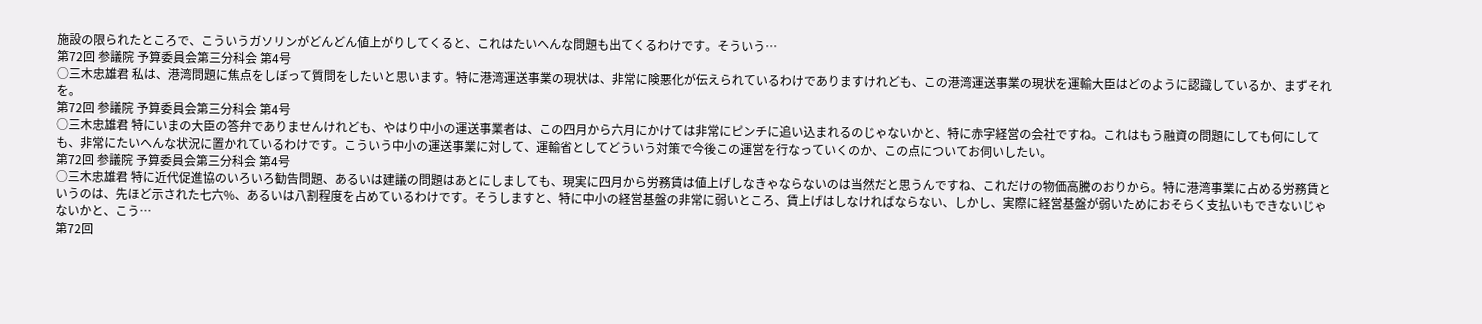施設の限られたところで、こういうガソリンがどんどん値上がりしてくると、これはたいへんな問題も出てくるわけです。そういう…
第72回 参議院 予算委員会第三分科会 第4号
○三木忠雄君 私は、港湾問題に焦点をしぼって質問をしたいと思います。特に港湾運送事業の現状は、非常に険悪化が伝えられているわけでありますけれども、この港湾運送事業の現状を運輸大臣はどのように認識しているか、まずそれを。
第72回 参議院 予算委員会第三分科会 第4号
○三木忠雄君 特にいまの大臣の答弁でありませんけれども、やはり中小の運送事業者は、この四月から六月にかけては非常にピンチに追い込まれるのじゃないかと、特に赤字経営の会社ですね。これはもう融資の問題にしても何にしても、非常にたいへんな状況に置かれているわけです。こういう中小の運送事業に対して、運輸省としてどういう対策で今後この運営を行なっていくのか、この点についてお伺いしたい。
第72回 参議院 予算委員会第三分科会 第4号
○三木忠雄君 特に近代促進協のいろいろ勧告問題、あるいは建議の問題はあとにしましても、現実に四月から労務賃は値上げしなきゃならないのは当然だと思うんですね、これだけの物価高騰のおりから。特に港湾事業に占める労務賃というのは、先ほど示された七六%、あるいは八割程度を占めているわけです。そうしますと、特に中小の経営基盤の非常に弱いところ、賃上げはしなければならない、しかし、実際に経営基盤が弱いためにおそらく支払いもできないじゃないかと、こう…
第72回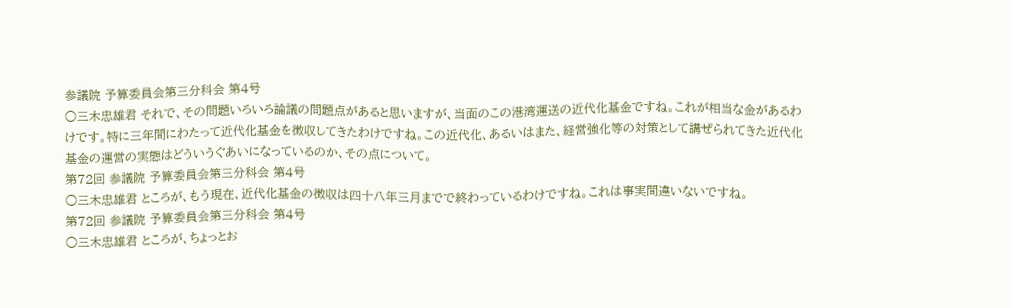参議院 予算委員会第三分科会 第4号
○三木忠雄君 それで、その問題いろいろ論議の問題点があると思いますが、当面のこの港湾運送の近代化基金ですね。これが相当な金があるわけです。特に三年間にわたって近代化基金を徴収してきたわけですね。この近代化、あるいはまた、経営強化等の対策として講ぜられてきた近代化基金の運営の実態はどういうぐあいになっているのか、その点について。
第72回 参議院 予算委員会第三分科会 第4号
○三木忠雄君 ところが、もう現在、近代化基金の徴収は四十八年三月までで終わっているわけですね。これは事実間違いないですね。
第72回 参議院 予算委員会第三分科会 第4号
○三木忠雄君 ところが、ちょっとお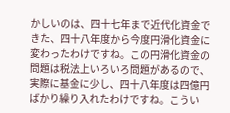かしいのは、四十七年まで近代化資金できた、四十八年度から今度円滑化資金に変わったわけですね。この円滑化資金の問題は税法上いろいろ問題があるので、実際に基金に少し、四十八年度は四億円ばかり繰り入れたわけですね。こうい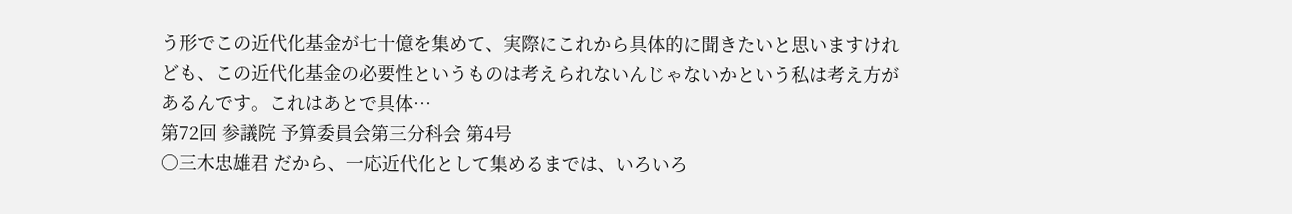う形でこの近代化基金が七十億を集めて、実際にこれから具体的に聞きたいと思いますけれども、この近代化基金の必要性というものは考えられないんじゃないかという私は考え方があるんです。これはあとで具体…
第72回 参議院 予算委員会第三分科会 第4号
○三木忠雄君 だから、一応近代化として集めるまでは、いろいろ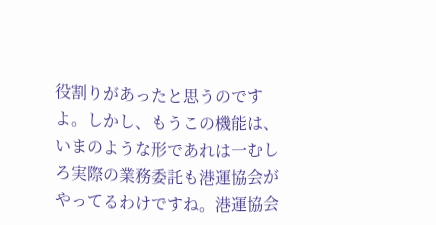役割りがあったと思うのですよ。しかし、もうこの機能は、いまのような形であれは一むしろ実際の業務委託も港運協会がやってるわけですね。港運協会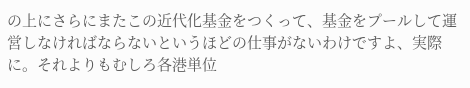の上にさらにまたこの近代化基金をつくって、基金をプールして運営しなければならないというほどの仕事がないわけですよ、実際に。それよりもむしろ各港単位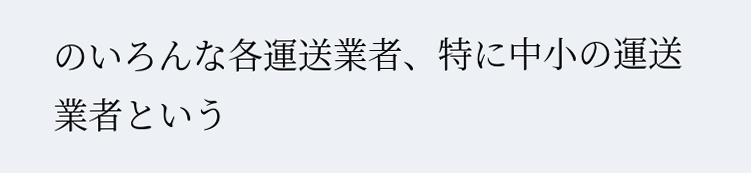のいろんな各運送業者、特に中小の運送業者という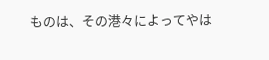ものは、その港々によってやは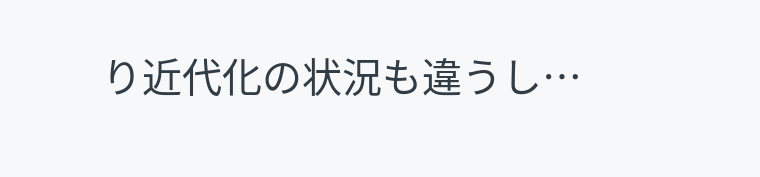り近代化の状況も違うし…